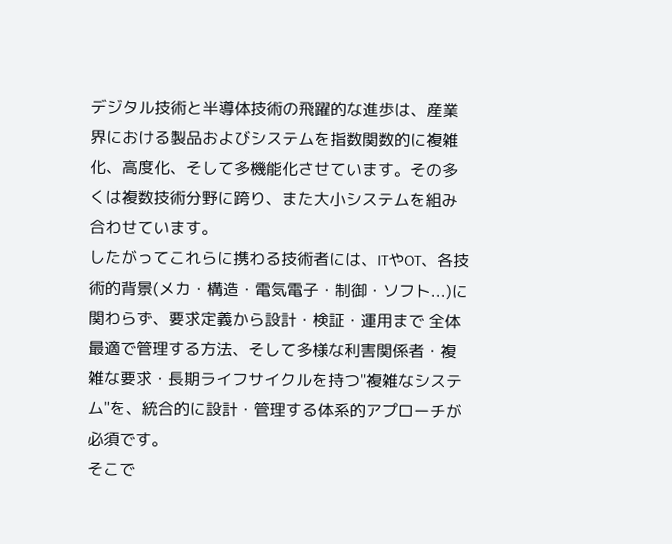デジタル技術と半導体技術の飛躍的な進歩は、産業界における製品およびシステムを指数関数的に複雑化、高度化、そして多機能化させています。その多くは複数技術分野に跨り、また大小システムを組み合わせています。
したがってこれらに携わる技術者には、ITやOT、各技術的背景(メカ・構造・電気電子・制御・ソフト...)に関わらず、要求定義から設計・検証・運用まで 全体最適で管理する方法、そして多様な利害関係者・複雑な要求・長期ライフサイクルを持つ"複雑なシステム"を、統合的に設計・管理する体系的アプローチが必須です。
そこで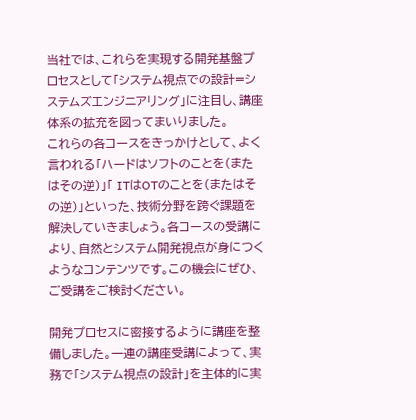当社では、これらを実現する開発基盤プロセスとして「システム視点での設計=システムズエンジニアリング」に注目し、講座体系の拡充を図ってまいりました。
これらの各コースをきっかけとして、よく言われる「ハードはソフトのことを(またはその逆)」「 ITはOTのことを(またはその逆)」といった、技術分野を跨ぐ課題を解決していきましょう。各コースの受講により、自然とシステム開発視点が身につくようなコンテンツです。この機会にぜひ、ご受講をご検討ください。

開発プロセスに密接するように講座を整備しました。一連の講座受講によって、実務で「システム視点の設計」を主体的に実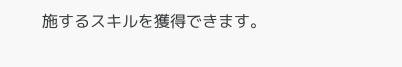施するスキルを獲得できます。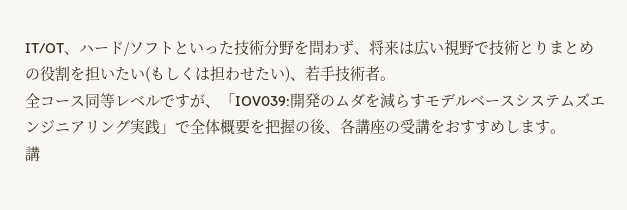IT/OT、ハード/ソフトといった技術分野を問わず、将来は広い視野で技術とりまとめの役割を担いたい(もしくは担わせたい)、若手技術者。
全コース同等レベルですが、「IOV039:開発のムダを減らすモデルベースシステムズエンジニアリング実践」で全体概要を把握の後、各講座の受講をおすすめします。
講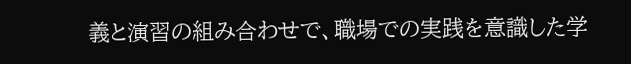義と演習の組み合わせで、職場での実践を意識した学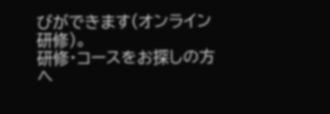びができます(オンライン研修)。
研修・コースをお探しの方へ